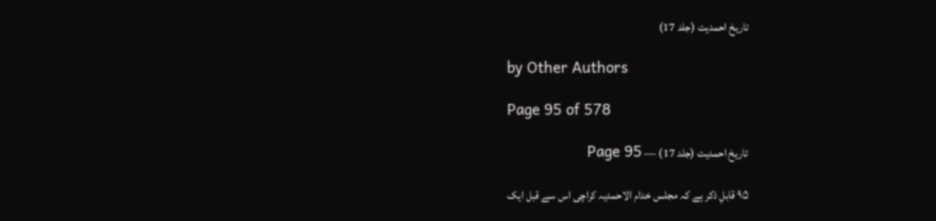تاریخ احمدیت (جلد 17)

by Other Authors

Page 95 of 578

تاریخ احمدیت (جلد 17) — Page 95

۹۵ قابلِ ذکر ہے کہ مجلس خدام الاحمدیہ کراچی اس سے قبل ایک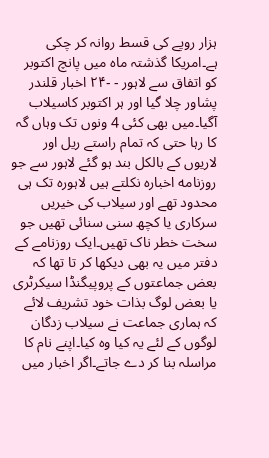ہزار روپے کی قسط روانہ کر چکی ہے۔امریکا گذشتہ ماہ میں پانچ اکتوبر کو اتفاق سے لاہور - -۲۴ اخبار قلندر پشاور چلا گیا اور ہر اکتوبر کاسیلاب آگیا۔میں بھی کئی 4 ونوں تک وہاں گہ کا رہا حتی کہ تمام راستے ریل اور لاریوں کے بالکل بند ہو گئے لاہور سے جو روزنامه اخبارہ نکلتے ہیں لاہورہ تک ہی محدود تھے اور سیلاب کی خیریں سرکاری یا کچھ سنی سنائی تھیں جو سخت خطر ناک تھیں۔ایک روزنامے کے دفتر میں یہ بھی دیکھا کر تا تھا کہ بعض جماعتوں کے پروپیگنڈا سیکرٹری یا بعض لوگ بذات خود تشریف لائے کہ ہماری جماعت نے سیلاب زدگان لوگوں کے لئے یہ کیا وہ کیا۔اپنے نام کا مراسلہ بنا کر دے جاتے۔اگر اخبار میں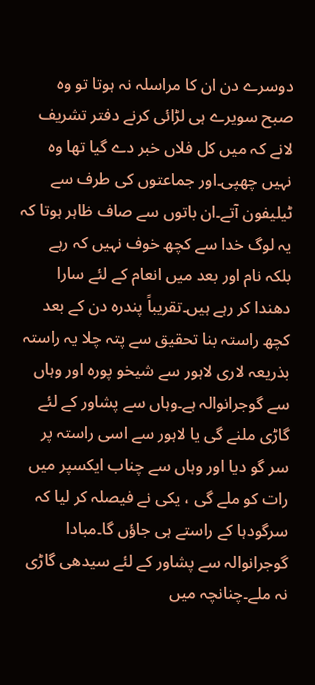دوسرے دن ان کا مراسلہ نہ ہوتا تو وہ صبح سویرے ہی لڑائی کرنے دفتر تشریف لانے کہ میں کل فلاں خبر دے گیا تھا وہ نہیں چھپی۔اور جماعتوں کی طرف سے ٹیلیفون آتے۔ان باتوں سے صاف ظاہر ہوتا کہ یہ لوگ خدا سے کچھ خوف نہیں کہ رہے بلکہ نام اور بعد میں انعام کے لئے سارا دھندا کر رہے ہیں۔تقریباً پندرہ دن کے بعد کچھ راستہ بنا تحقیق سے پتہ چلا یہ راستہ بذریعہ لاری لاہور سے شیخو پورہ اور وہاں سے گوجرانوالہ ہے۔وہاں سے پشاور کے لئے گاڑی ملنے گی یا لاہور سے اسی راستہ پر سر گو دیا اور وہاں سے چناب ایکسپر میں رات کو ملے گی ، یکی نے فیصلہ کر لیا کہ سرگودہا کے راستے ہی جاؤں گا۔مبادا گوجرانوالہ سے پشاور کے لئے سیدھی گاڑی نہ ملے۔چنانچہ میں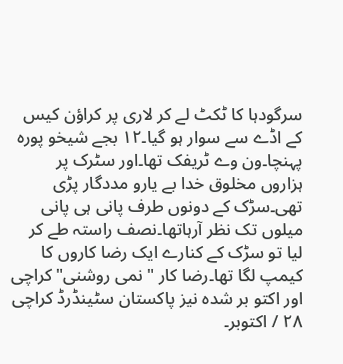سرگودہا کا ٹکٹ لے کر لاری پر کراؤن کیس کے اڈے سے سوار ہو گیا۔۱۲ بجے شیخو پورہ پہنچا۔ون وے ٹریفک تھا۔اور سٹرک پر ہزاروں مخلوق خدا بے یارو مددگار پڑی تھی۔سڑک کے دونوں طرف پانی ہی پانی میلوں تک نظر آرہاتھا۔نصف راستہ طے کر لیا تو سڑک کے کنارے ایک رضا کاروں کا کیمپ لگا تھا۔رضا کار " نمی روشنی" کراچی اور اکتو بر شده نیز پاکستان سٹینڈرڈ کراچی ۲۸ / اکتوبر۔